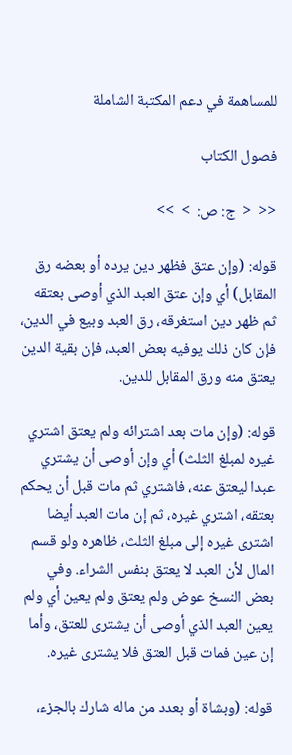للمساهمة في دعم المكتبة الشاملة

فصول الكتاب

<<  <  ج: ص:  >  >>

قوله: (وإن عتق فظهر دين يرده أو بعضه رق المقابل) أي وإن عتق العبد الذي أوصى بعتقه ثم ظهر دين استغرقه، رق العبد وبيع في الدين، فإن كان ذلك يوفيه بعض العبد، فإن بقية الدين يعتق منه ورق المقابل للدين.

قوله: (وإن مات بعد اشترائه ولم يعتق اشتري غيره لمبلغ الثلث) أي وإن أوصى أن يشتري عبدا ليعتق عنه، فاشتري ثم مات قبل أن يحكم بعتقه، اشتري غيره، ثم إن مات العبد أيضا اشترى غيره إلى مبلغ الثلث، ظاهره ولو قسم المال لأن العبد لا يعتق بنفس الشراء. وفي بعض النسخ عوض ولم يعتق ولم يعين أي ولم يعين العبد الذي أوصى أن يشترى للعتق، وأما إن عين فمات قبل العتق فلا يشترى غيره.

قوله: (وبشاة أو بعدد من ماله شارك بالجزء،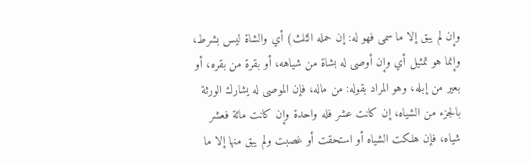وإن لم يبق إلا ما سمى فهو له: إن حمله الثلث) أي والشاة ليس بشرط، وإنما هو تمثيل أي وإن أوصى له بشاة من شياهه، أو بقرة من بقره، أو بعير من إبله، وهو المراد بقوله: من ماله، فإن الموصى له يشارك الورثة بالجزء من الشياه، إن كانت عشر فله واحدة وإن كانت مائة فعشر شياه، فإن هلكت الشياه أو استحقت أو غصبت ولم يبق منها إلا ما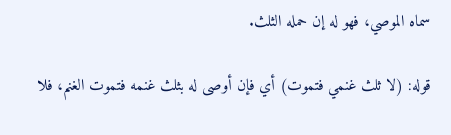سماه الموصي، فهو له إن حمله الثلث.

قوله: (لا ثلث غنمي فتموت) أي فإن أوصى له بثلث غنمه فتموت الغنم، فلا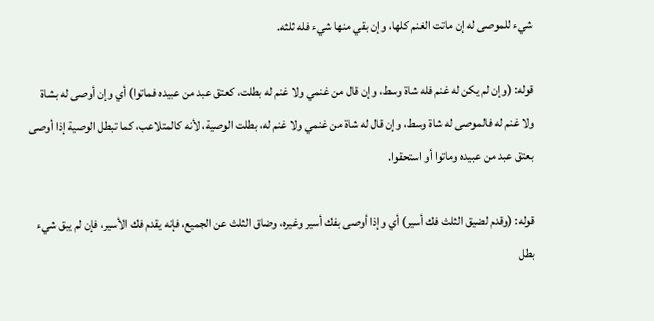شيء للموصى له إن ماتت الغنم كلها، وإن بقي منها شيء فله ثلثه.

قوله: (وإن لم يكن له غنم فله شاة وسط، وإن قال من غنمي ولا غنم له بطلت، كعتق عبد من عبيده فماتوا) أي وإن أوصى له بشاة ولا غنم له فالموصى له شاة وسط، وإن قال له شاة من غنمي ولا غنم له، بطلت الوصية، لأنه كالمتلاعب، كما تبطل الوصية إذا أوصى بعتق عبد من عبيده وماتوا أو استحقوا.

قوله: (وقدم لضيق الثلث فك أسير) أي وإذا أوصى بفك أسير وغيره، وضاق الثلث عن الجميع، فإنه يقدم فك الأسير، فإن لم يبق شيء بطل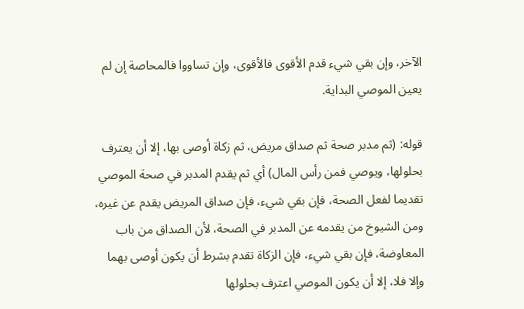الآخر، وإن بقي شيء قدم الأقوى فالأقوى، وإن تساووا فالمحاصة إن لم يعين الموصي البداية.

قوله: (ثم مدبر صحة ثم صداق مريض، ثم زكاة أوصى بها، إلا أن يعترف بحلولها، ويوصي فمن رأس المال) أي ثم يقدم المدبر في صحة الموصي تقديما لفعل الصحة، فإن بقي شيء، فإن صداق المريض يقدم عن غيره، ومن الشيوخ من يقدمه عن المدبر في الصحة، لأن الصداق من باب المعاوضة، فإن بقي شيء، فإن الزكاة تقدم بشرط أن يكون أوصى بهما وإلا فلا، إلا أن يكون الموصي اعترف بحلولها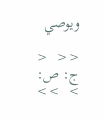ويوصي

<<  <  ج: ص:  >  >>